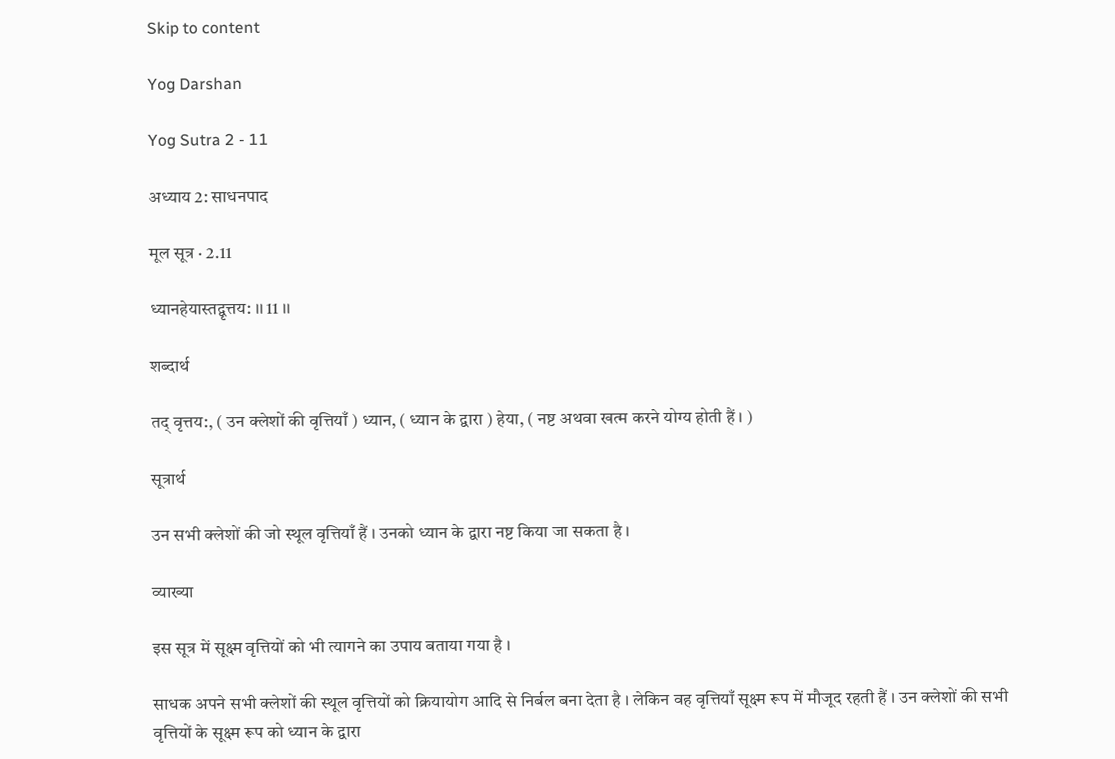Skip to content

Yog Darshan

Yog Sutra 2 - 11

अध्याय 2: साधनपाद

मूल सूत्र · 2.11

ध्यानहेयास्तद्वृत्तय: ।। 11 ।।

शब्दार्थ

तद् वृत्तय:, ( उन क्लेशों की वृत्तियाँ ) ध्यान, ( ध्यान के द्वारा ) हेया, ( नष्ट अथवा खत्म करने योग्य होती हैं । )

सूत्रार्थ

उन सभी क्लेशों की जो स्थूल वृत्तियाँ हैं । उनको ध्यान के द्वारा नष्ट किया जा सकता है ।

व्याख्या

इस सूत्र में सूक्ष्म वृत्तियों को भी त्यागने का उपाय बताया गया है ।

साधक अपने सभी क्लेशों की स्थूल वृत्तियों को क्रियायोग आदि से निर्बल बना देता है । लेकिन वह वृत्तियाँ सूक्ष्म रूप में मौजूद रहती हैं । उन क्लेशों की सभी वृत्तियों के सूक्ष्म रूप को ध्यान के द्वारा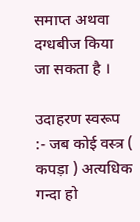समाप्त अथवा दग्धबीज किया जा सकता है ।

उदाहरण स्वरूप :- जब कोई वस्त्र ( कपड़ा ) अत्यधिक गन्दा हो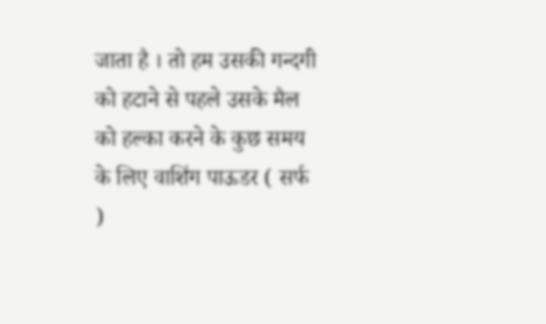जाता है । तो हम उसकी गन्दगी को हटाने से पहले उसके मैल को हल्का करने के कुछ समय के लिए वाशिंग पाऊडर ( सर्फ )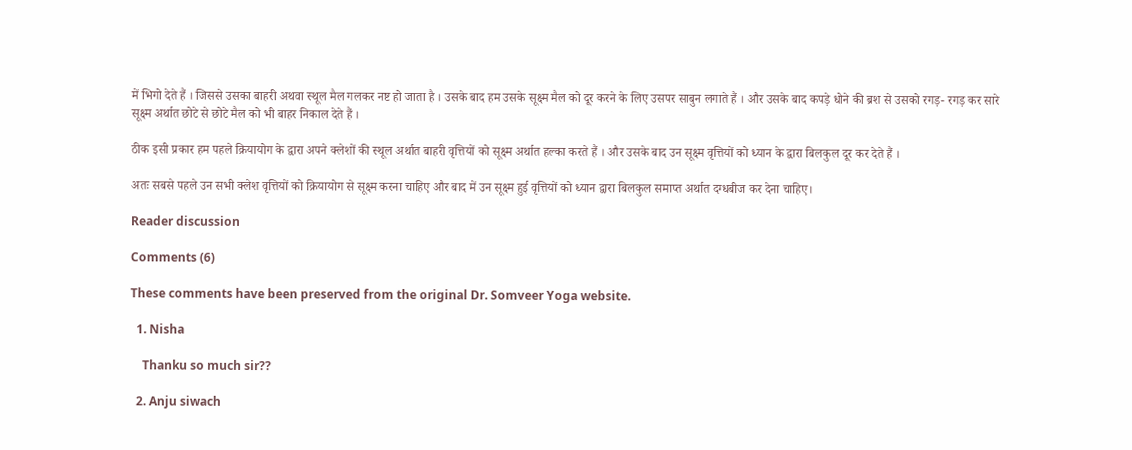में भिगो देते हैं । जिससे उसका बाहरी अथवा स्थूल मैल गलकर नष्ट हो जाता है । उसके बाद हम उसके सूक्ष्म मैल को दूर करने के लिए उसपर साबुन लगाते हैं । और उसके बाद कपड़े धोने की ब्रश से उसको रगड़- रगड़ कर सारे सूक्ष्म अर्थात छोटे से छोटे मैल को भी बाहर निकाल देते हैं ।

ठीक इसी प्रकार हम पहले क्रियायोग के द्वारा अपने क्लेशों की स्थूल अर्थात बाहरी वृत्तियों को सूक्ष्म अर्थात हल्का करते हैं । और उसके बाद उन सूक्ष्म वृत्तियों को ध्यान के द्वारा बिलकुल दूर कर देते हैं ।

अतः सबसे पहले उन सभी क्लेश वृत्तियों को क्रियायोग से सूक्ष्म करना चाहिए और बाद में उन सूक्ष्म हुई वृत्तियों को ध्यान द्वारा बिलकुल समाप्त अर्थात दग्धबीज कर देना चाहिए।

Reader discussion

Comments (6)

These comments have been preserved from the original Dr. Somveer Yoga website.

  1. Nisha

    Thanku so much sir??

  2. Anju siwach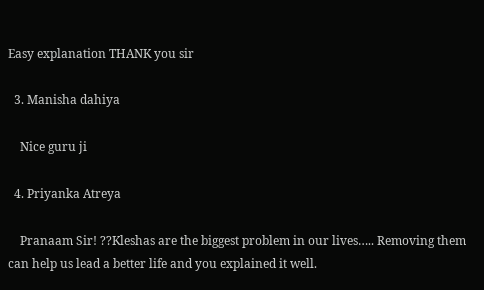Easy explanation THANK you sir

  3. Manisha dahiya

    Nice guru ji

  4. Priyanka Atreya

    Pranaam Sir! ??Kleshas are the biggest problem in our lives….. Removing them can help us lead a better life and you explained it well.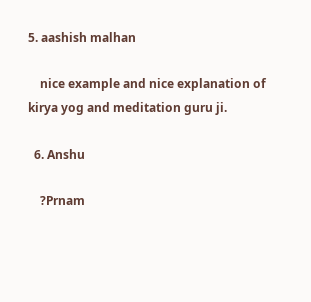5. aashish malhan

    nice example and nice explanation of kirya yog and meditation guru ji.

  6. Anshu

    ?Prnam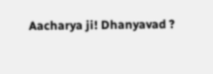Aacharya ji! Dhanyavad ?